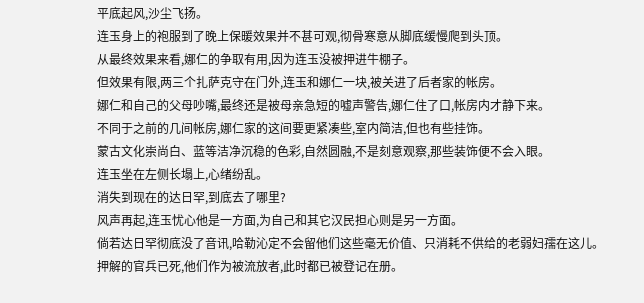平底起风,沙尘飞扬。
连玉身上的袍服到了晚上保暖效果并不甚可观,彻骨寒意从脚底缓慢爬到头顶。
从最终效果来看,娜仁的争取有用,因为连玉没被押进牛棚子。
但效果有限,两三个扎萨克守在门外,连玉和娜仁一块,被关进了后者家的帐房。
娜仁和自己的父母吵嘴,最终还是被母亲急短的嘘声警告,娜仁住了口,帐房内才静下来。
不同于之前的几间帐房,娜仁家的这间要更紧凑些,室内简洁,但也有些挂饰。
蒙古文化崇尚白、蓝等洁净沉稳的色彩,自然圆融,不是刻意观察,那些装饰便不会入眼。
连玉坐在左侧长塌上,心绪纷乱。
消失到现在的达日罕,到底去了哪里?
风声再起,连玉忧心他是一方面,为自己和其它汉民担心则是另一方面。
倘若达日罕彻底没了音讯,哈勒沁定不会留他们这些毫无价值、只消耗不供给的老弱妇孺在这儿。
押解的官兵已死,他们作为被流放者,此时都已被登记在册。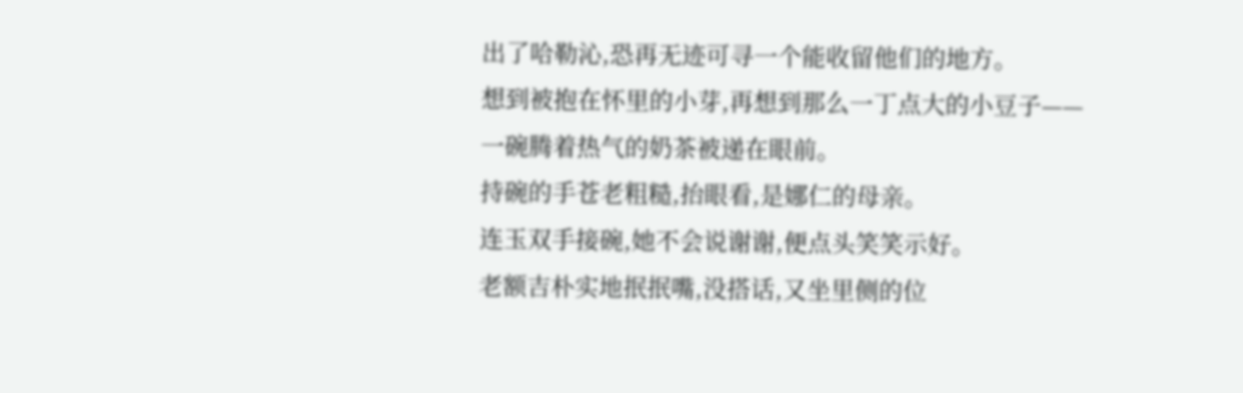出了哈勒沁,恐再无迹可寻一个能收留他们的地方。
想到被抱在怀里的小芽,再想到那么一丁点大的小豆子——
一碗腾着热气的奶茶被递在眼前。
持碗的手苍老粗糙,抬眼看,是娜仁的母亲。
连玉双手接碗,她不会说谢谢,便点头笑笑示好。
老额吉朴实地抿抿嘴,没搭话,又坐里侧的位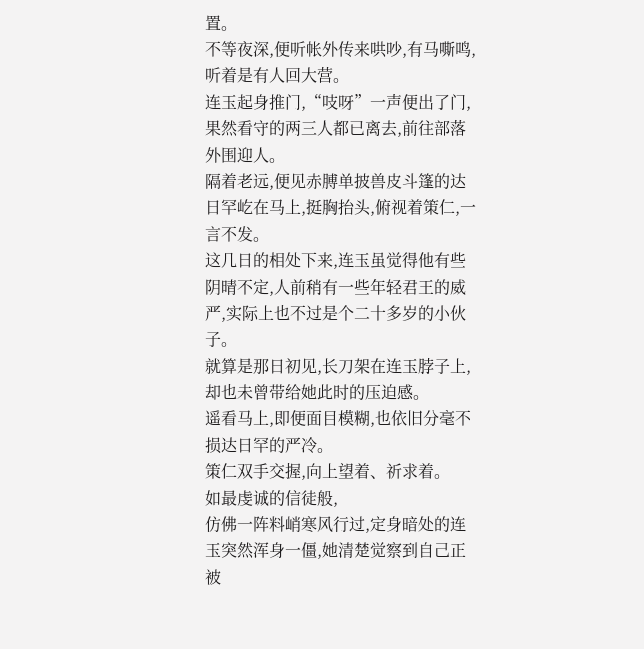置。
不等夜深,便听帐外传来哄吵,有马嘶鸣,听着是有人回大营。
连玉起身推门,“吱呀”一声便出了门,果然看守的两三人都已离去,前往部落外围迎人。
隔着老远,便见赤膊单披兽皮斗篷的达日罕屹在马上,挺胸抬头,俯视着策仁,一言不发。
这几日的相处下来,连玉虽觉得他有些阴晴不定,人前稍有一些年轻君王的威严,实际上也不过是个二十多岁的小伙子。
就算是那日初见,长刀架在连玉脖子上,却也未曾带给她此时的压迫感。
遥看马上,即便面目模糊,也依旧分毫不损达日罕的严冷。
策仁双手交握,向上望着、祈求着。
如最虔诚的信徒般,
仿佛一阵料峭寒风行过,定身暗处的连玉突然浑身一僵,她清楚觉察到自己正被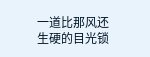一道比那风还生硬的目光锁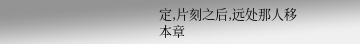定,片刻之后,远处那人移
本章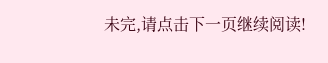未完,请点击下一页继续阅读!